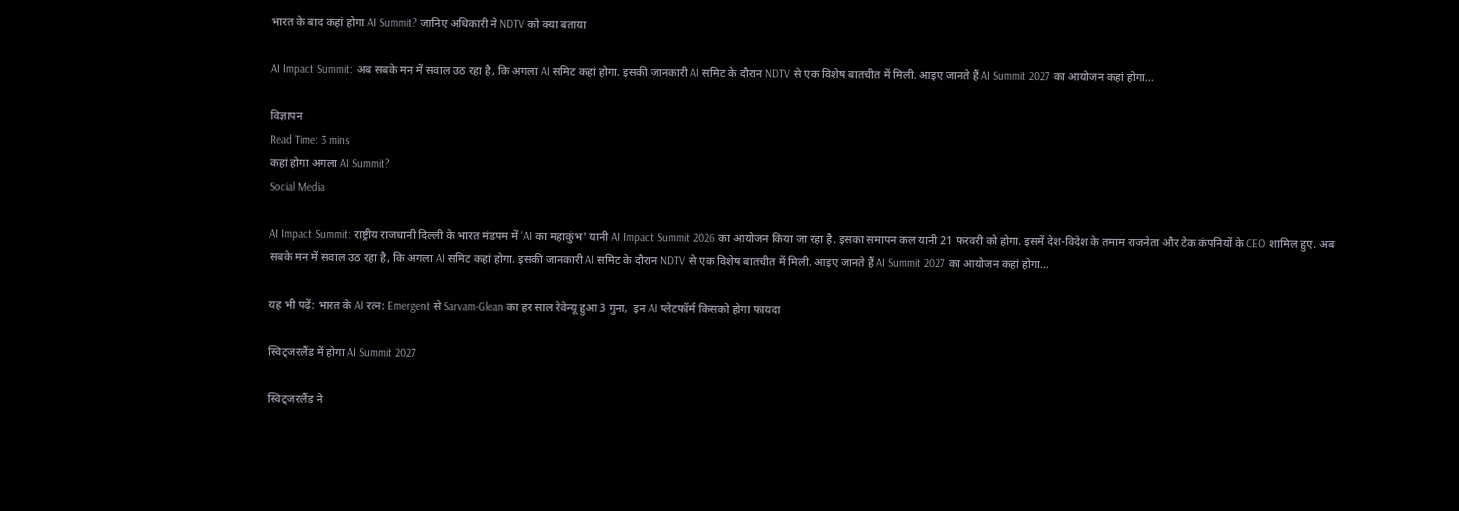भारत के बाद कहां होगा AI Summit? जानिए अधिकारी ने NDTV को क्या बताया

AI Impact Summit: अब सबके मन में सवाल उठ रहा है, कि अगला AI समिट कहां होगा. इसकी जानकारी AI समिट के दौरान NDTV से एक विशेष बातचीत में मिली. आइए जानते हैं AI Summit 2027 का आयोजन कहां होगा...

विज्ञापन
Read Time: 3 mins
कहां होगा अगला AI Summit?
Social Media

AI Impact Summit: राष्ट्रीय राजधानी दिल्ली के भारत मंडपम में 'AI का महाकुंभ' यानी AI Impact Summit 2026 का आयोजन किया जा रहा है. इसका समापन कल यानी 21 फरवरी को होगा. इसमें देश-विदेश के तमाम राजनेता और टेक कंपनियों के CEO शामिल हुए. अब सबके मन में सवाल उठ रहा है, कि अगला AI समिट कहां होगा. इसकी जानकारी AI समिट के दौरान NDTV से एक विशेष बातचीत में मिली. आइए जानते हैं AI Summit 2027 का आयोजन कहां होगा...

यह भी पढ़ें: भारत के AI रत्न: Emergent से Sarvam-Glean का हर साल रेवेन्यू हुआ 3 गुना,  इन AI प्लेटफॉर्म क‍िसको होगा फायदा

स्विट्जरलैंड में होगा AI Summit 2027

स्विट्जरलैंड ने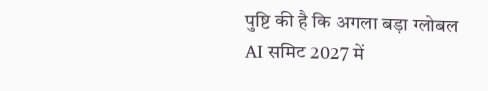पुष्टि की है कि अगला बड़ा ग्लोबल AI समिट 2027 में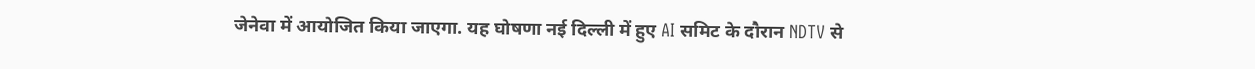जेनेवा में आयोजित किया जाएगा. यह घोषणा नई दिल्ली में हुए AI समिट के दौरान NDTV से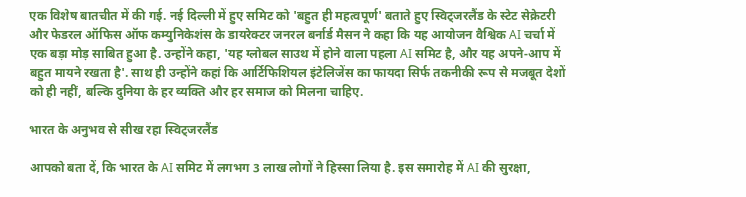एक विशेष बातचीत में की गई. नई दिल्ली में हुए समिट को 'बहुत ही महत्वपूर्ण' बताते हुए स्विट्जरलैंड के स्टेट सेक्रेटरी और फेडरल ऑफिस ऑफ कम्युनिकेशंस के डायरेक्टर जनरल बर्नार्ड मैसन ने कहा कि यह आयोजन वैश्विक AI चर्चा में एक बड़ा मोड़ साबित हुआ है. उन्होंने कहा, 'यह ग्लोबल साउथ में होने वाला पहला AI समिट है, और यह अपने‑आप में बहुत मायने रखता है'. साथ ही उन्होंने कहां कि आर्टिफिशियल इंटेलिजेंस का फायदा सिर्फ तकनीकी रूप से मजबूत देशों को ही नहीं, बल्कि दुनिया के हर व्यक्ति और हर समाज को मिलना चाहिए.

भारत के अनुभव से सीख रहा स्विट्जरलैंड

आपको बता दें, कि भारत के AI समिट में लगभग 3 लाख लोगों ने हिस्सा लिया है. इस समारोह में AI की सुरक्षा,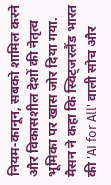नियम‑कानून, सबको शामिल करने और विकासशील देशों की नेतृत्व भूमिका पर खास जोर दिया गया. मैसन ने कहा कि स्विट्जरलैंड भारत की 'AI for All' वाली सोच और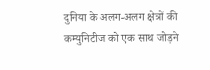दुनिया के अलग‑अलग क्षेत्रों की कम्युनिटीज को एक साथ जोड़ने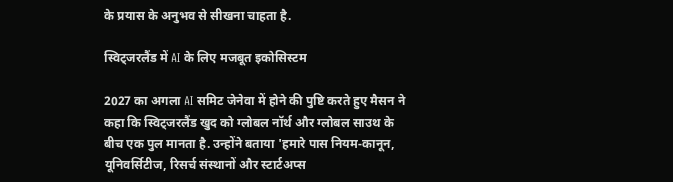के प्रयास के अनुभव से सीखना चाहता है.

स्विट्जरलैंड में AI के लिए मजबूत इकोसिस्टम

2027 का अगला AI समिट जेनेवा में होने की पुष्टि करते हुए मैसन ने कहा कि स्विट्जरलैंड खुद को ग्लोबल नॉर्थ और ग्लोबल साउथ के बीच एक पुल मानता है. उन्होंने बताया 'हमारे पास नियम‑कानून, यूनिवर्सिटीज, रिसर्च संस्थानों और स्टार्टअप्स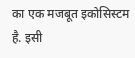का एक मजबूत इकोसिस्टम है. इसी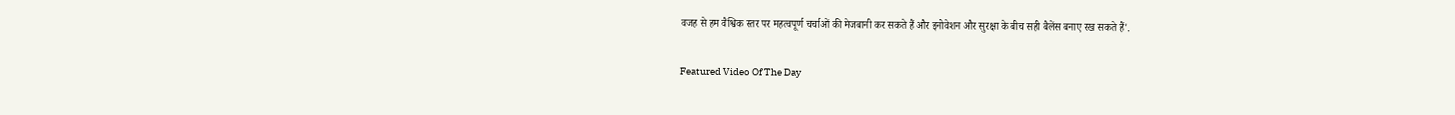वजह से हम वैश्विक स्तर पर महत्वपूर्ण चर्चाओं की मेजबानी कर सकते हैं और इनोवेशन और सुरक्षा के बीच सही बैलेंस बनाए रख सकते हैं'.

Featured Video Of The Day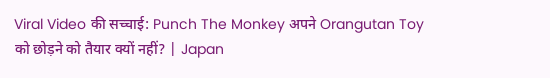Viral Video की सच्चाई: Punch The Monkey अपने Orangutan Toy को छोड़ने को तैयार क्यों नहीं? | Japan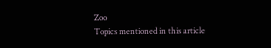Zoo
Topics mentioned in this article